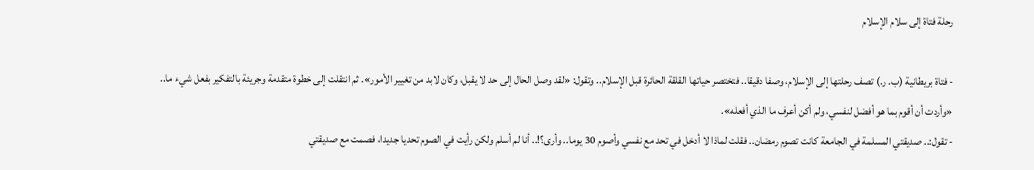رحلة فتاة إلى سلام الإسلام

- فتاة بريطانية (ب. ر.) تصف رحلتها إلى الإسلام، وصفا دقيقا.. فتختصر حياتها القلقة الحائرة قبل الإسلام.. وتقول: «لقد وصل الحال إلى حد لا يقبل، وكان لابد من تغيير الأمور». ثم انتقلت إلى خطوة متقدمة وجريئة بالتفكير بفعل شيء ما.. «وأردت أن أقوم بما هو أفضل لنفسي، ولم أكن أعرف ما الذي أفعله».
- تقول:.. صديقتي المسلمة في الجامعة كانت تصوم رمضان.. فقلت لماذا لا أدخل في تحد مع نفسي وأصوم 30 يوما.. وأرى؟!.. أنا لم أسلم ولكن رأيت في الصوم تحديا جديدا، فصمت مع صديقتي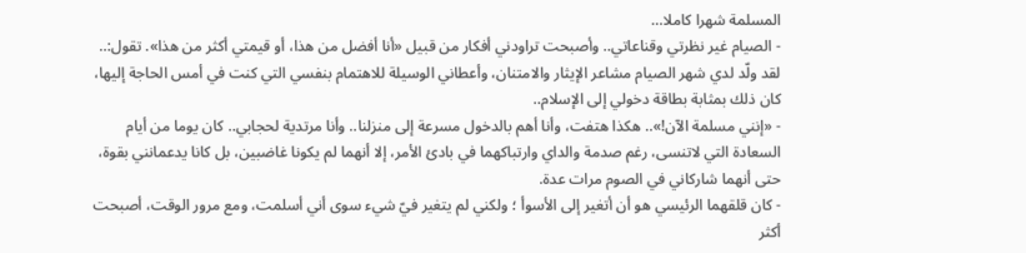المسلمة شهرا كاملا...
- الصيام غير نظرتي وقناعاتي.. وأصبحت تراودني أفكار من قبيل «أنا أفضل من هذا، أو قيمتي أكثر من هذا». تقول:.. لقد ولّد لدي شهر الصيام مشاعر الإيثار والامتنان، وأعطاني الوسيلة للاهتمام بنفسي التي كنت في أمس الحاجة إليها، كان ذلك بمثابة بطاقة دخولي إلى الإسلام..
- «إنني مسلمة الآن!».. هكذا هتفت، وأنا أهم بالدخول مسرعة إلى منزلنا.. وأنا مرتدية لحجابي.. كان يوما من أيام السعادة التي لاتنسى، رغم صدمة والداي وارتباكهما في بادئ الأمر، إلا أنهما لم يكونا غاضبين، بل كانا يدعمانني بقوة، حتى أنهما شاركاني في الصوم مرات عدة.
- كان قلقهما الرئيسي هو أن أتغير إلى الأسوأ ؛ ولكني لم يتغير فيّ شيء سوى أني أسلمت، ومع مرور الوقت، أصبحت أكثر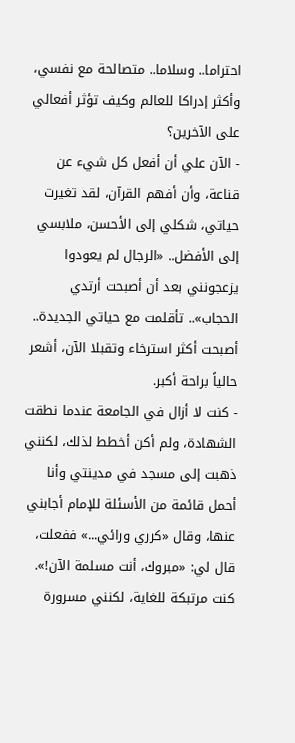احتراما.. وسلاما.. متصالحة مع نفسي، وأكثر إدراكا للعالم وكيف تؤثر أفعالي على الآخرين؟
- الآن علي أن أفعل كل شيء عن قناعة، وأن أفهم القرآن، لقد تغيرت حياتي، شكلي إلى الأحسن، ملابسي إلى الأفضل.. «الرجال لم يعودوا يزعجونني بعد أن أصبحت أرتدي الحجاب».. تأقلمت مع حياتي الجديدة.. أصبحت أكثر استرخاء وتقبلا الآن، أشعر حالياً براحة أكبر.
- كنت لا أزال في الجامعة عندما نطقت الشهادة، ولم أكن أخطط لذلك، لكنني ذهبت إلى مسجد في مدينتي وأنا أحمل قائمة من الأسئلة للإمام أجابني عنها، وقال «كرري ورائي...» ففعلت، قال لي: «مبروك، أنت مسلمة الآن!». كنت مرتبكة للغاية، لكنني مسرورة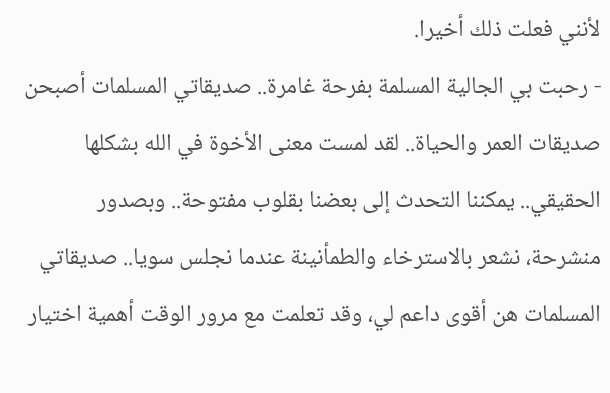لأنني فعلت ذلك أخيرا.
- رحبت بي الجالية المسلمة بفرحة غامرة.. صديقاتي المسلمات أصبحن صديقات العمر والحياة.. لقد لمست معنى الأخوة في الله بشكلها الحقيقي.. يمكننا التحدث إلى بعضنا بقلوب مفتوحة.. وبصدور منشرحة، نشعر بالاسترخاء والطمأنينة عندما نجلس سويا.. صديقاتي المسلمات هن أقوى داعم لي، وقد تعلمت مع مرور الوقت أهمية اختيار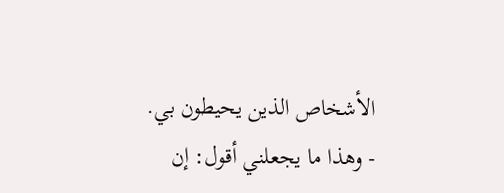الأشخاص الذين يحيطون بي.
- وهذا ما يجعلني أقول: إن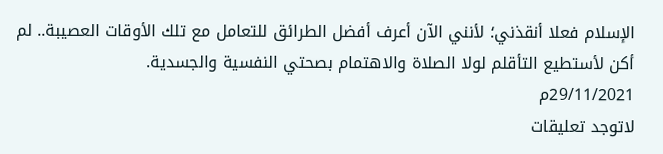الإسلام فعلا أنقذني؛ لأنني الآن أعرف أفضل الطرائق للتعامل مع تلك الأوقات العصيبة.. لم أكن لأستطيع التأقلم لولا الصلاة والاهتمام بصحتي النفسية والجسدية.
29/11/2021م
لاتوجد تعليقات